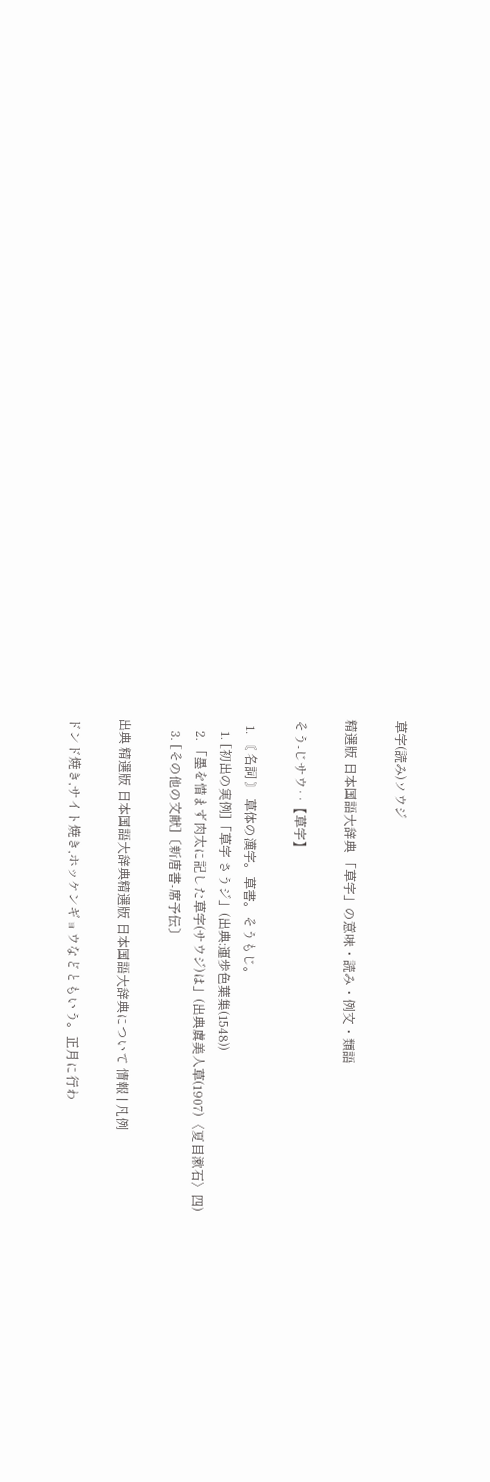草字(読み)ソウジ

精選版 日本国語大辞典 「草字」の意味・読み・例文・類語

そう‐じサウ‥【草字】

  1. 〘 名詞 〙 草体の漢字。草書。そうもじ。
    1. [初出の実例]「草字 さうジ」(出典:運歩色葉集(1548))
    2. 「墨を惜まず肉太に記した草字(サウジ)は」(出典虞美人草(1907)〈夏目漱石〉四)
    3. [その他の文献]〔新唐書‐席予伝〕

出典 精選版 日本国語大辞典精選版 日本国語大辞典について 情報 | 凡例

ドンド焼き,サイト焼き,ホッケンギョウなどともいう。正月に行わ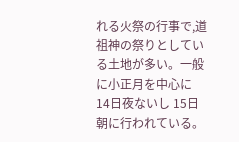れる火祭の行事で,道祖神の祭りとしている土地が多い。一般に小正月を中心に 14日夜ないし 15日朝に行われている。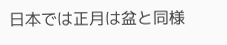日本では正月は盆と同様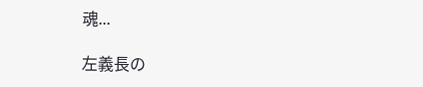魂...

左義長の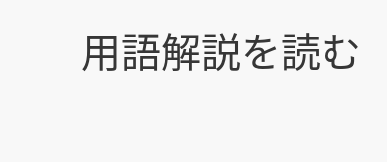用語解説を読む